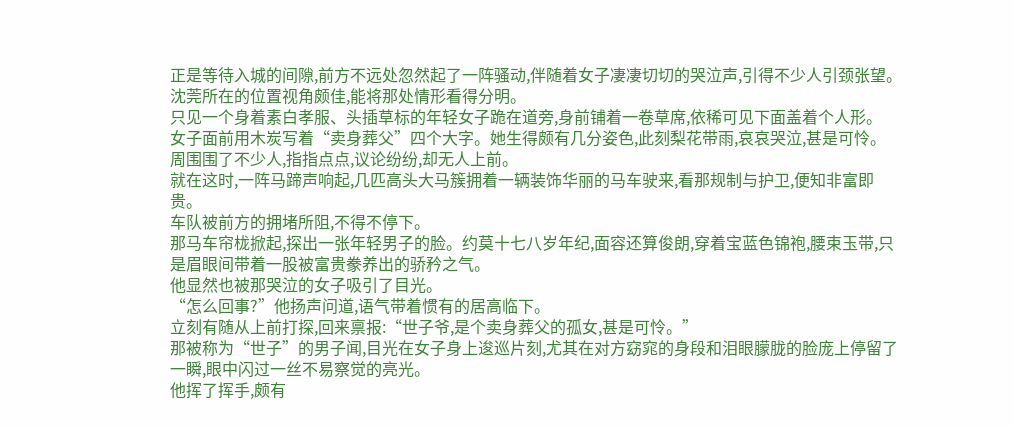正是等待入城的间隙,前方不远处忽然起了一阵骚动,伴随着女子凄凄切切的哭泣声,引得不少人引颈张望。
沈莞所在的位置视角颇佳,能将那处情形看得分明。
只见一个身着素白孝服、头插草标的年轻女子跪在道旁,身前铺着一卷草席,依稀可见下面盖着个人形。
女子面前用木炭写着“卖身葬父”四个大字。她生得颇有几分姿色,此刻梨花带雨,哀哀哭泣,甚是可怜。
周围围了不少人,指指点点,议论纷纷,却无人上前。
就在这时,一阵马蹄声响起,几匹高头大马簇拥着一辆装饰华丽的马车驶来,看那规制与护卫,便知非富即贵。
车队被前方的拥堵所阻,不得不停下。
那马车帘栊掀起,探出一张年轻男子的脸。约莫十七八岁年纪,面容还算俊朗,穿着宝蓝色锦袍,腰束玉带,只是眉眼间带着一股被富贵豢养出的骄矜之气。
他显然也被那哭泣的女子吸引了目光。
“怎么回事?”他扬声问道,语气带着惯有的居高临下。
立刻有随从上前打探,回来禀报:“世子爷,是个卖身葬父的孤女,甚是可怜。”
那被称为“世子”的男子闻,目光在女子身上逡巡片刻,尤其在对方窈窕的身段和泪眼朦胧的脸庞上停留了一瞬,眼中闪过一丝不易察觉的亮光。
他挥了挥手,颇有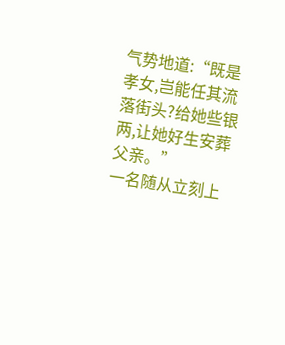气势地道:“既是孝女,岂能任其流落街头?给她些银两,让她好生安葬父亲。”
一名随从立刻上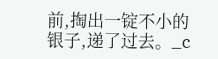前,掏出一锭不小的银子,递了过去。_c